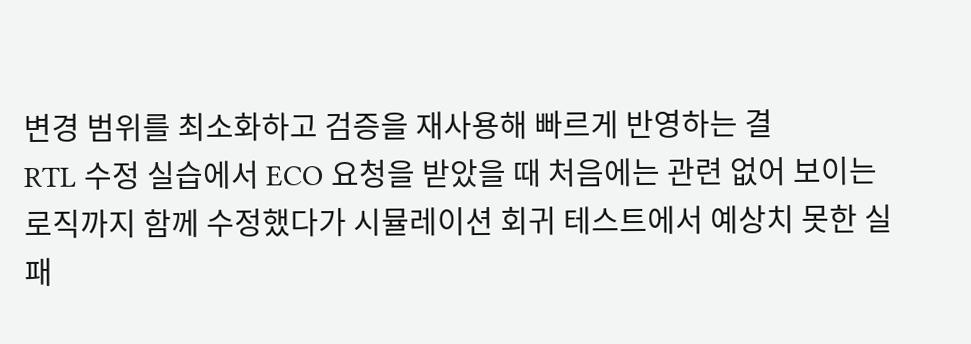변경 범위를 최소화하고 검증을 재사용해 빠르게 반영하는 결
RTL 수정 실습에서 ECO 요청을 받았을 때 처음에는 관련 없어 보이는 로직까지 함께 수정했다가 시뮬레이션 회귀 테스트에서 예상치 못한 실패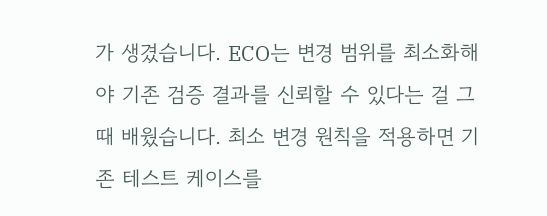가 생겼습니다. ECO는 변경 범위를 최소화해야 기존 검증 결과를 신뢰할 수 있다는 걸 그때 배웠습니다. 최소 변경 원칙을 적용하면 기존 테스트 케이스를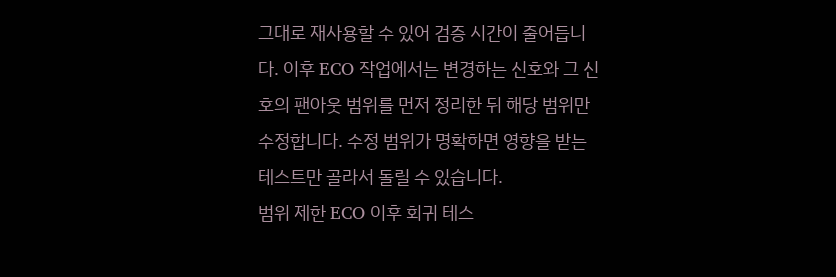그대로 재사용할 수 있어 검증 시간이 줄어듭니다. 이후 ECO 작업에서는 변경하는 신호와 그 신호의 팬아웃 범위를 먼저 정리한 뒤 해당 범위만 수정합니다. 수정 범위가 명확하면 영향을 받는 테스트만 골라서 돌릴 수 있습니다.
범위 제한 ECO 이후 회귀 테스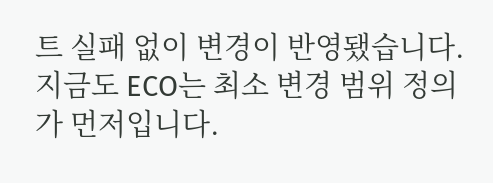트 실패 없이 변경이 반영됐습니다. 지금도 ECO는 최소 변경 범위 정의가 먼저입니다.